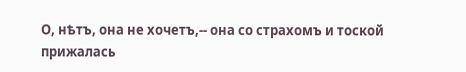О, нѣтъ, она не хочетъ,-- она со страхомъ и тоской прижалась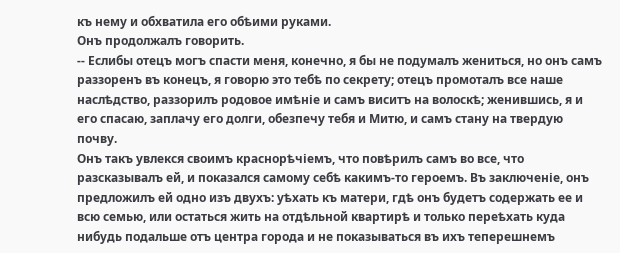къ нему и обхватила его обѣими руками.
Онъ продолжалъ говорить.
-- Еслибы отецъ могъ спасти меня, конечно, я бы не подумалъ жениться, но онъ самъ раззоренъ въ конецъ, я говорю это тебѣ по секрету; отецъ промоталъ все наше наслѣдство, раззорилъ родовое имѣніе и самъ виситъ на волоскѣ; женившись, я и его спасаю, заплачу его долги, обезпечу тебя и Митю, и самъ стану на твердую почву.
Онъ такъ увлекся своимъ краснорѣчіемъ, что повѣрилъ самъ во все, что разсказывалъ ей, и показался самому себѣ какимъ-то героемъ. Въ заключеніе, онъ предложилъ ей одно изъ двухъ: уѣхать къ матери, гдѣ онъ будетъ содержать ее и всю семью, или остаться жить на отдѣльной квартирѣ и только переѣхать куда нибудь подальше отъ центра города и не показываться въ ихъ теперешнемъ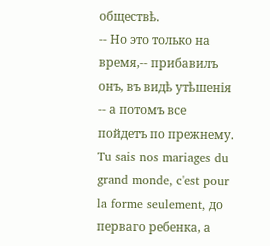обществѣ.
-- Но это только на время,-- прибавилъ онъ, въ видѣ утѣшенія -- а потомъ все пойдетъ по прежнему. Tu sais nos mariages du grand monde, c'est pour la forme seulement, до перваго ребенка, а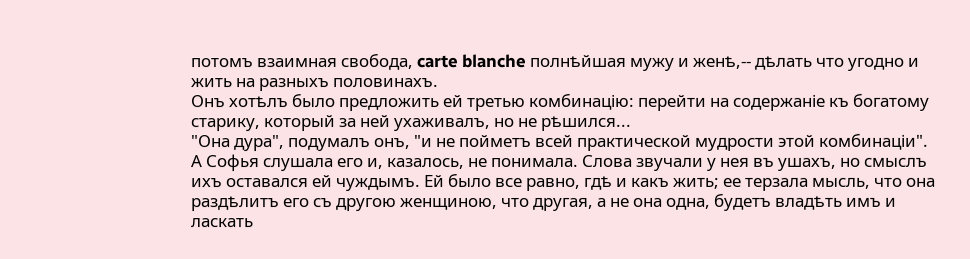потомъ взаимная свобода, carte blanche полнѣйшая мужу и женѣ,-- дѣлать что угодно и жить на разныхъ половинахъ.
Онъ хотѣлъ было предложить ей третью комбинацію: перейти на содержаніе къ богатому старику, который за ней ухаживалъ, но не рѣшился...
"Она дура", подумалъ онъ, "и не пойметъ всей практической мудрости этой комбинаціи".
А Софья слушала его и, казалось, не понимала. Слова звучали у нея въ ушахъ, но смыслъ ихъ оставался ей чуждымъ. Ей было все равно, гдѣ и какъ жить; ее терзала мысль, что она раздѣлитъ его съ другою женщиною, что другая, а не она одна, будетъ владѣть имъ и ласкать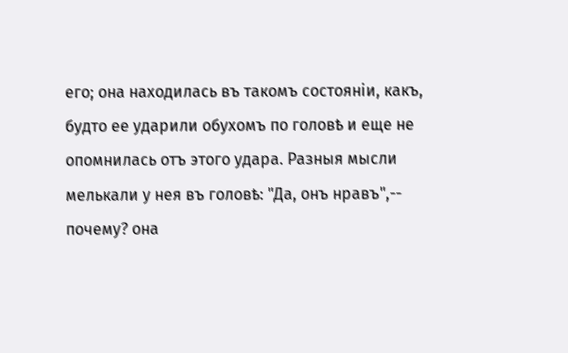его; она находилась въ такомъ состояніи, какъ, будто ее ударили обухомъ по головѣ и еще не опомнилась отъ этого удара. Разныя мысли мелькали у нея въ головѣ: "Да, онъ нравъ",-- почему? она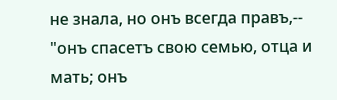не знала, но онъ всегда правъ,-- "онъ спасетъ свою семью, отца и мать; онъ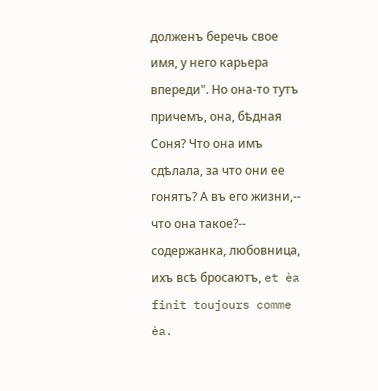долженъ беречь свое имя, у него карьера впереди". Но она-то тутъ причемъ, она, бѣдная Соня? Что она имъ сдѣлала, за что они ее гонятъ? А въ его жизни,-- что она такое?-- содержанка, любовница, ихъ всѣ бросаютъ, et èa finit toujours comme èa.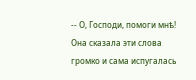-- О, Господи, помоги мнѣ! Она сказала эти слова громко и сама испугалась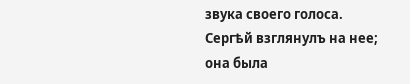звука своего голоса.
Сергѣй взглянулъ на нее; она была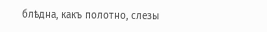блѣдна, какъ полотно, слезы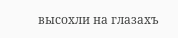высохли на глазахъ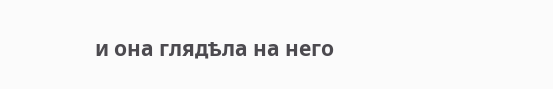и она глядѣла на него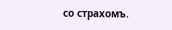со страхомъ.